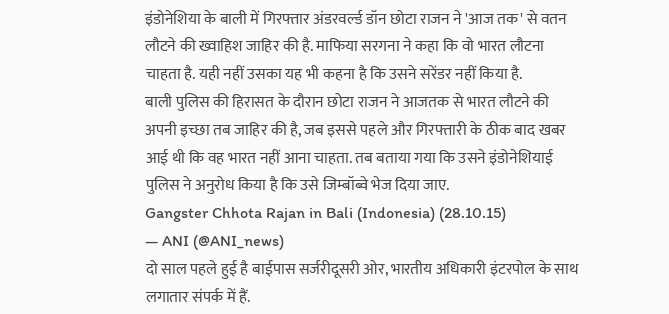इंडोनेशिया के बाली में गिरफ्तार अंडरवर्ल्ड डॉन छोटा राजन ने 'आज तक' से वतन लौटने की ख्वाहिश जाहिर की है. माफिया सरगना ने कहा कि वो भारत लौटना चाहता है. यही नहीं उसका यह भी कहना है कि उसने सरेंडर नहीं किया है.
बाली पुलिस की हिरासत के दौरान छोटा राजन ने आजतक से भारत लौटने की अपनी इच्छा तब जाहिर की है, जब इससे पहले और गिरफ्तारी के ठीक बाद खबर आई थी कि वह भारत नहीं आना चाहता. तब बताया गया कि उसने इंडोनेशियाई पुलिस ने अनुरोध किया है कि उसे जिम्बॉब्वे भेज दिया जाए.
Gangster Chhota Rajan in Bali (Indonesia) (28.10.15)
— ANI (@ANI_news)
दो साल पहले हुई है बाईपास सर्जरीदूसरी ओर, भारतीय अधिकारी इंटरपोल के साथ लगातार संपर्क में हैं.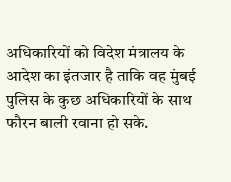अधिकारियों को विदेश मंत्रालय के आदेश का इंतजार है ताकि वह मुंबई पुलिस के कुछ अधिकारियों के साथ फौरन बाली रवाना हो सके.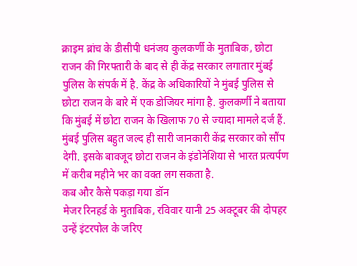क्राइम ब्रांच के डीसीपी धनंजय कुलकर्णी के मुताबिक, छोटा राजन की गिरफ्तारी के बाद से ही केंद्र सरकार लगातार मुंबई पुलिस के संपर्क में है. केंद्र के अधिकारियों ने मुंबई पुलिस से छोटा राजन के बारे में एक डोजियर मांगा है. कुलकर्णी ने बताया कि मुंबई में छोटा राजन के खिलाफ 70 से ज्यादा मामले दर्ज हैं. मुंबई पुलिस बहुत जल्द ही सारी जानकारी केंद्र सरकार को सौंप देगी. इसके बावजूद छोटा राजन के इंडोनेशिया से भारत प्रत्यर्पण में करीब महीने भर का वक्त लग सकता है.
कब और कैसे पकड़ा गया डॉन
मेजर रिनहर्ड के मुताबिक, रविवार यानी 25 अक्टूबर की दोपहर उन्हें इंटरपोल के जरिए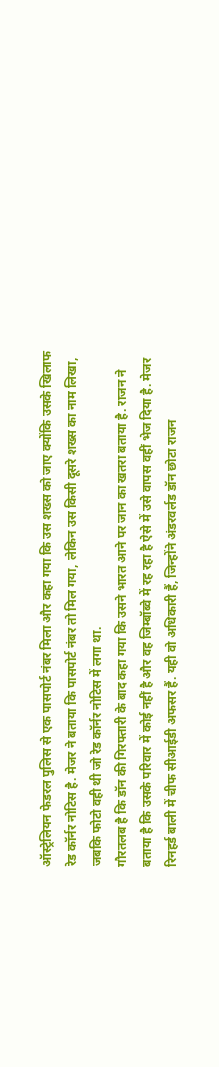ऑस्ट्रेलियन फेडरल पुलिस से एक पासपोर्ट नंबर मिला और कहा गया कि उस शख्स को जाए क्योंकि उसके खिलाफ रेड कॉर्नर नोटिस है. मेजर ने बताया कि पासपोर्ट नंबर तो मिल गया, लेकिन उस किसी दूसरे शख्स का नाम लिखा, जबकि फोटो वही थी जो रेड कॉर्नर नोटिस में लगा था.
गौरतलब है कि डॉन की गिरफ्तारी के बाद कहा गया कि उसने भारत आने पर जान का खतरा बताया है. राजन ने बताया है कि उसके परिवार में कोई नहीं है और वह जिम्बॉब्वे में रह रहा है ऐसे में उसे वापस वहीं भेज दिया है. मेजर रिनहर्ड बाली में चीफ सीआईडी अफसर हैं. यही वो अधिकारी हैं, जिन्होंने अंडरवर्लड डॉन छोटा राजन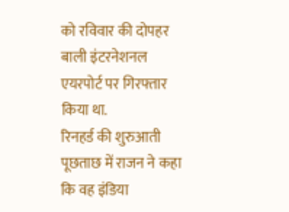को रविवार की दोपहर बाली इंटरनेशनल एयरपोर्ट पर गिरफ्तार किया था.
रिनहर्ड की शुरुआती पूछताछ में राजन ने कहा कि वह इंडिया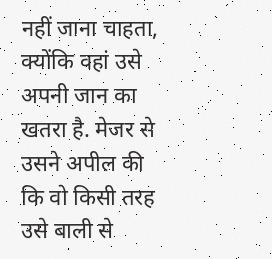नहीं जाना चाहता, क्योंकि वहां उसे अपनी जान का खतरा है. मेजर से उसने अपील की कि वो किसी तरह उसे बाली से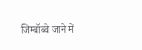जिम्बॉब्वे जाने में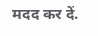मदद कर दें.